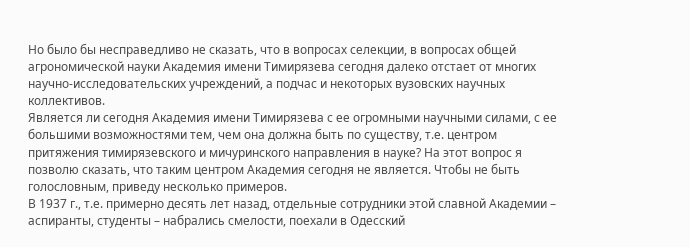Но было бы несправедливо не сказать, что в вопросах селекции, в вопросах общей агрономической науки Академия имени Тимирязева сегодня далеко отстает от многих научно-исследовательских учреждений, а подчас и некоторых вузовских научных коллективов.
Является ли сегодня Академия имени Тимирязева с ее огромными научными силами, с ее большими возможностями тем, чем она должна быть по существу, т.е. центром притяжения тимирязевского и мичуринского направления в науке? На этот вопрос я позволю сказать, что таким центром Академия сегодня не является. Чтобы не быть голословным, приведу несколько примеров.
В 1937 г., т.е. примерно десять лет назад, отдельные сотрудники этой славной Академии – аспиранты, студенты – набрались смелости, поехали в Одесский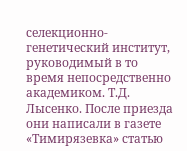селекционно-генетический институт, руководимый в то время непосредственно академиком. Т.Д. Лысенко. После приезда они написали в газете «Тимирязевка» статью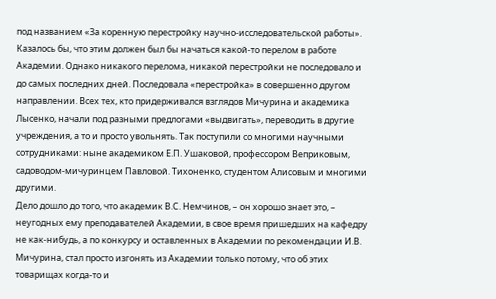под названием «За коренную перестройку научно-исследовательской работы».
Казалось бы, что этим должен был бы начаться какой-то перелом в работе Академии. Однако никакого перелома, никакой перестройки не последовало и до самых последних дней. Последовала «перестройка» в совершенно другом направлении. Всех тех, кто придерживался взглядов Мичурина и академика Лысенко, начали под разными предлогами «выдвигать», переводить в другие учреждения, а то и просто увольнять. Так поступили со многими научными сотрудниками: ныне академиком Е.П. Ушаковой, профессором Веприковым, садоводом-мичуринцем Павловой. Тихоненко, студентом Алисовым и многими другими.
Дело дошло до того, что академик В.С. Немчинов, – он хорошо знает это, – неугодных ему преподавателей Академии, в свое время пришедших на кафедру не как-нибудь, а по конкурсу и оставленных в Академии по рекомендации И.В. Мичурина, стал просто изгонять из Академии только потому, что об этих товарищах когда-то и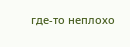где-то неплохо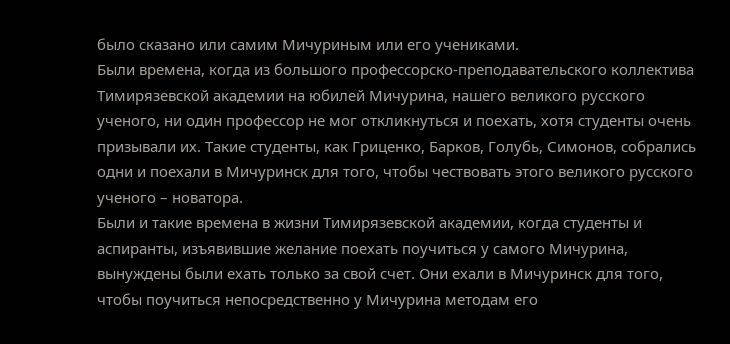было сказано или самим Мичуриным или его учениками.
Были времена, когда из большого профессорско-преподавательского коллектива Тимирязевской академии на юбилей Мичурина, нашего великого русского ученого, ни один профессор не мог откликнуться и поехать, хотя студенты очень призывали их. Такие студенты, как Гриценко, Барков, Голубь, Симонов, собрались одни и поехали в Мичуринск для того, чтобы чествовать этого великого русского ученого – новатора.
Были и такие времена в жизни Тимирязевской академии, когда студенты и аспиранты, изъявившие желание поехать поучиться у самого Мичурина, вынуждены были ехать только за свой счет. Они ехали в Мичуринск для того, чтобы поучиться непосредственно у Мичурина методам его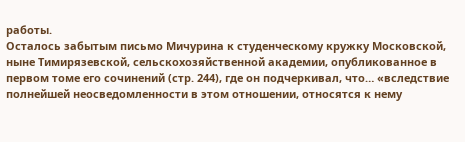работы.
Осталось забытым письмо Мичурина к студенческому кружку Московской, ныне Тимирязевской, сельскохозяйственной академии, опубликованное в первом томе его сочинений (стр. 244), где он подчеркивал, что… «вследствие полнейшей неосведомленности в этом отношении, относятся к нему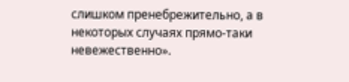слишком пренебрежительно, а в некоторых случаях прямо-таки невежественно».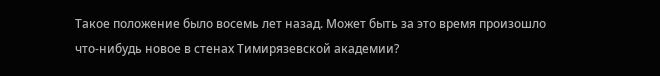Такое положение было восемь лет назад. Может быть за это время произошло что-нибудь новое в стенах Тимирязевской академии?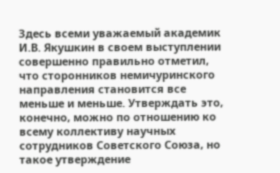Здесь всеми уважаемый академик И.В. Якушкин в своем выступлении совершенно правильно отметил, что сторонников немичуринского направления становится все меньше и меньше. Утверждать это, конечно, можно по отношению ко всему коллективу научных сотрудников Советского Союза, но такое утверждение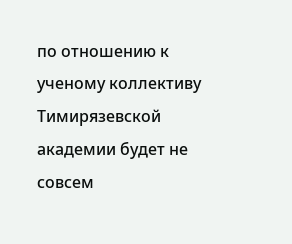по отношению к ученому коллективу Тимирязевской академии будет не совсем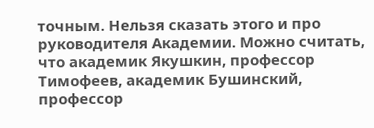точным. Нельзя сказать этого и про руководителя Академии. Можно считать, что академик Якушкин, профессор Тимофеев, академик Бушинский, профессор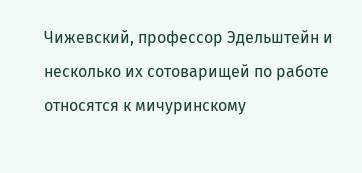Чижевский, профессор Эдельштейн и несколько их сотоварищей по работе относятся к мичуринскому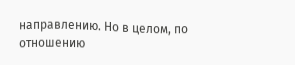направлению. Но в целом, по отношению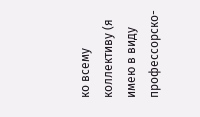ко всему коллективу (я имею в виду профессорско-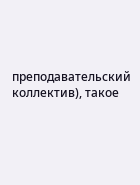преподавательский коллектив), такое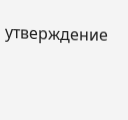утверждение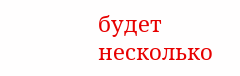будет несколько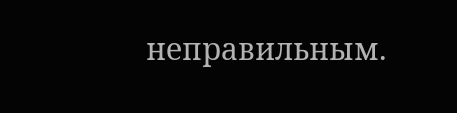неправильным.